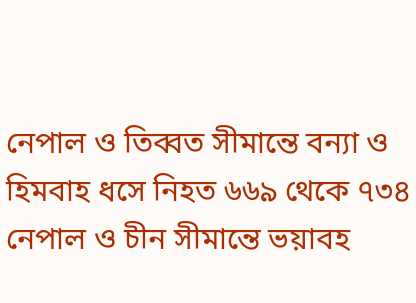নেপাল ও তিব্বত সীমান্তে বন্যা ও হিমবাহ ধসে নিহত ৬৬৯ থেকে ৭৩৪
নেপাল ও চীন সীমান্তে ভয়াবহ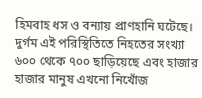হিমবাহ ধস ও বন্যায় প্রাণহানি ঘটেছে। দুর্গম এই পরিস্থিতিতে নিহতের সংখ্যা ৬০০ থেকে ৭০০ ছাড়িয়েছে এবং হাজার হাজার মানুষ এখনো নিখোঁজ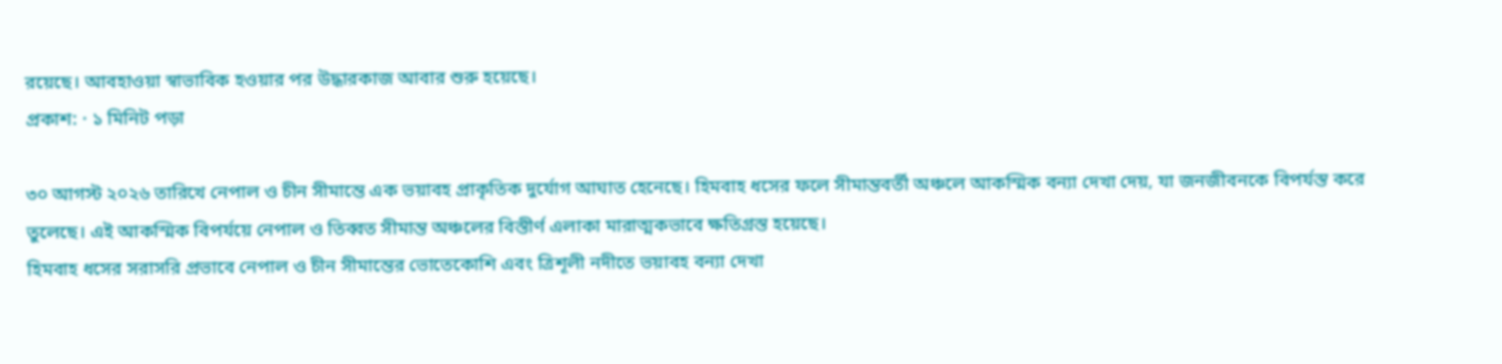রয়েছে। আবহাওয়া স্বাভাবিক হওয়ার পর উদ্ধারকাজ আবার শুরু হয়েছে।
প্রকাশ: · ১ মিনিট পড়া

৩০ আগস্ট ২০২৬ তারিখে নেপাল ও চীন সীমান্তে এক ভয়াবহ প্রাকৃতিক দুর্যোগ আঘাত হেনেছে। হিমবাহ ধসের ফলে সীমান্তবর্তী অঞ্চলে আকস্মিক বন্যা দেখা দেয়, যা জনজীবনকে বিপর্যস্ত করে তুলেছে। এই আকস্মিক বিপর্যয়ে নেপাল ও তিব্বত সীমান্ত অঞ্চলের বিস্তীর্ণ এলাকা মারাত্মকভাবে ক্ষতিগ্রস্ত হয়েছে।
হিমবাহ ধসের সরাসরি প্রভাবে নেপাল ও চীন সীমান্তের ভোতেকোশি এবং ত্রিশূলী নদীতে ভয়াবহ বন্যা দেখা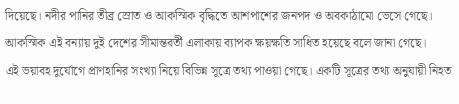দিয়েছে। নদীর পানির তীব্র স্রোত ও আকস্মিক বৃদ্ধিতে আশপাশের জনপদ ও অবকাঠামো ভেসে গেছে। আকস্মিক এই বন্যায় দুই দেশের সীমান্তবর্তী এলাকায় ব্যাপক ক্ষয়ক্ষতি সাধিত হয়েছে বলে জানা গেছে।
এই ভয়াবহ দুর্যোগে প্রাণহানির সংখ্যা নিয়ে বিভিন্ন সূত্রে তথ্য পাওয়া গেছে। একটি সূত্রের তথ্য অনুযায়ী নিহত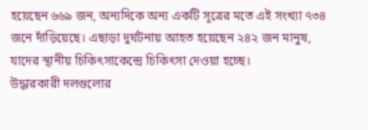হয়েছেন ৬৬৯ জন, অন্যদিকে অন্য একটি সূত্রের মতে এই সংখ্যা ৭৩৪ জনে দাঁড়িয়েছে। এছাড়া দুর্ঘটনায় আহত হয়েছেন ২৪২ জন মানুষ, যাদের স্থানীয় চিকিৎসাকেন্দ্রে চিকিৎসা দেওয়া হচ্ছে।
উদ্ধারকারী দলগুলোর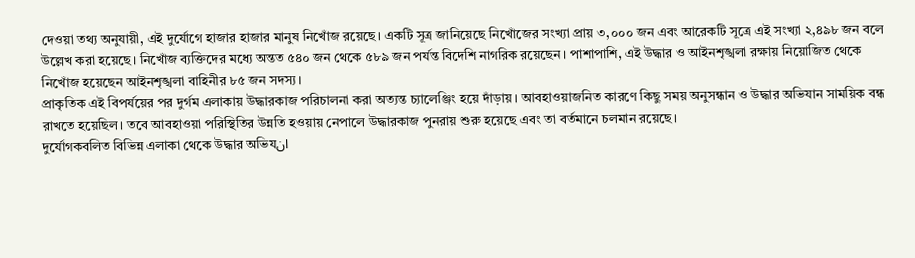দেওয়া তথ্য অনুযায়ী, এই দুর্যোগে হাজার হাজার মানুষ নিখোঁজ রয়েছে। একটি সূত্র জানিয়েছে নিখোঁজের সংখ্যা প্রায় ৩,০০০ জন এবং আরেকটি সূত্রে এই সংখ্যা ২,৪৯৮ জন বলে উল্লেখ করা হয়েছে। নিখোঁজ ব্যক্তিদের মধ্যে অন্তত ৫৪০ জন থেকে ৫৮৯ জন পর্যন্ত বিদেশি নাগরিক রয়েছেন। পাশাপাশি, এই উদ্ধার ও আইনশৃঙ্খলা রক্ষায় নিয়োজিত থেকে নিখোঁজ হয়েছেন আইনশৃঙ্খলা বাহিনীর ৮৫ জন সদস্য।
প্রাকৃতিক এই বিপর্যয়ের পর দুর্গম এলাকায় উদ্ধারকাজ পরিচালনা করা অত্যন্ত চ্যালেঞ্জিং হয়ে দাঁড়ায়। আবহাওয়াজনিত কারণে কিছু সময় অনুসন্ধান ও উদ্ধার অভিযান সাময়িক বন্ধ রাখতে হয়েছিল। তবে আবহাওয়া পরিস্থিতির উন্নতি হওয়ায় নেপালে উদ্ধারকাজ পুনরায় শুরু হয়েছে এবং তা বর্তমানে চলমান রয়েছে।
দুর্যোগকবলিত বিভিন্ন এলাকা থেকে উদ্ধার অভিযان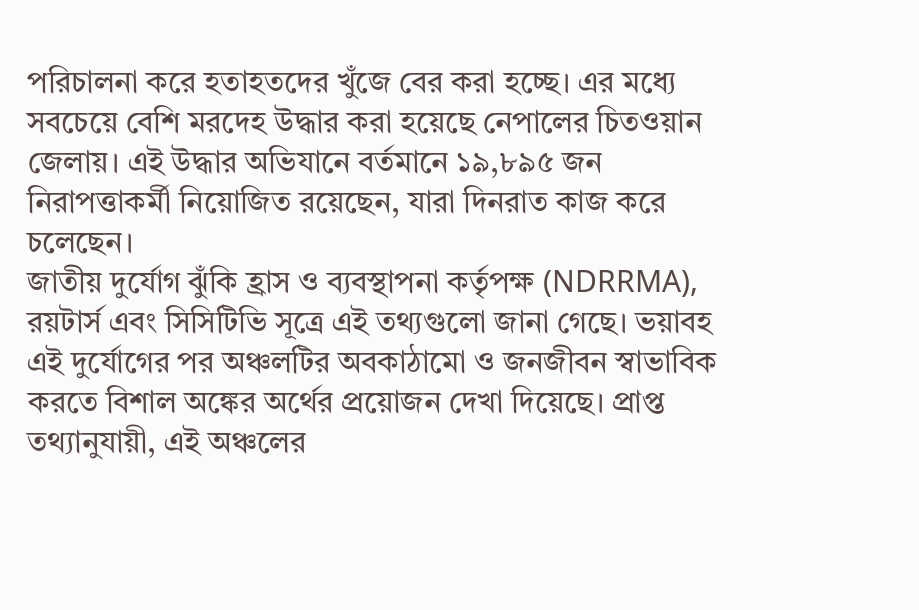পরিচালনা করে হতাহতদের খুঁজে বের করা হচ্ছে। এর মধ্যে সবচেয়ে বেশি মরদেহ উদ্ধার করা হয়েছে নেপালের চিতওয়ান জেলায়। এই উদ্ধার অভিযানে বর্তমানে ১৯,৮৯৫ জন নিরাপত্তাকর্মী নিয়োজিত রয়েছেন, যারা দিনরাত কাজ করে চলেছেন।
জাতীয় দুর্যোগ ঝুঁকি হ্রাস ও ব্যবস্থাপনা কর্তৃপক্ষ (NDRRMA), রয়টার্স এবং সিসিটিভি সূত্রে এই তথ্যগুলো জানা গেছে। ভয়াবহ এই দুর্যোগের পর অঞ্চলটির অবকাঠামো ও জনজীবন স্বাভাবিক করতে বিশাল অঙ্কের অর্থের প্রয়োজন দেখা দিয়েছে। প্রাপ্ত তথ্যানুযায়ী, এই অঞ্চলের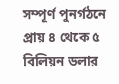সম্পূর্ণ পুনর্গঠনে প্রায় ৪ থেকে ৫ বিলিয়ন ডলার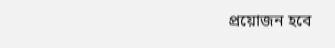প্রয়োজন হবে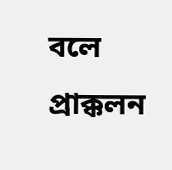বলে প্রাক্কলন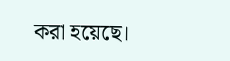করা হয়েছে।